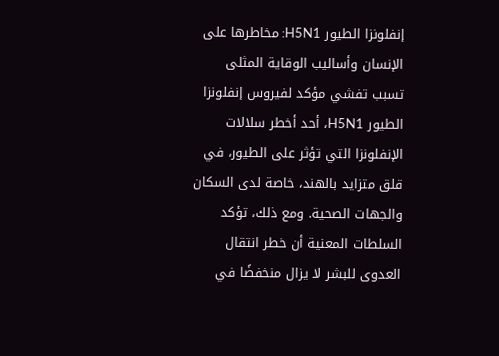إنفلونزا الطيور H5N1: مخاطرها على الإنسان وأساليب الوقاية المثلى
تسبب تفشي مؤكد لفيروس إنفلونزا الطيور H5N1، أحد أخطر سلالات الإنفلونزا التي تؤثر على الطيور، في قلق متزايد بالهند، خاصة لدى السكان والجهات الصحية. ومع ذلك، تؤكد السلطات المعنية أن خطر انتقال العدوى للبشر لا يزال منخفضًا في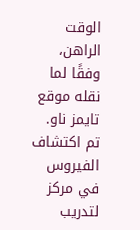الوقت الراهن، وفقًا لما نقله موقع تايمز ناو.
تم اكتشاف الفيروس في مركز لتدريب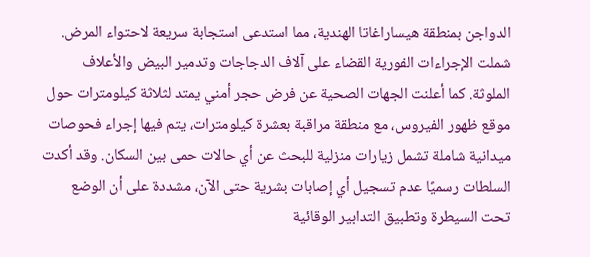الدواجن بمنطقة هيساراغاتا الهندية، مما استدعى استجابة سريعة لاحتواء المرض. شملت الإجراءات الفورية القضاء على آلاف الدجاجات وتدمير البيض والأعلاف الملوثة. كما أعلنت الجهات الصحية عن فرض حجر أمني يمتد لثلاثة كيلومترات حول موقع ظهور الفيروس، مع منطقة مراقبة بعشرة كيلومترات، يتم فيها إجراء فحوصات ميدانية شاملة تشمل زيارات منزلية للبحث عن أي حالات حمى بين السكان. وقد أكدت السلطات رسميًا عدم تسجيل أي إصابات بشرية حتى الآن، مشددة على أن الوضع تحت السيطرة وتطبيق التدابير الوقائية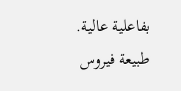بفاعلية عالية.
طبيعة فيروس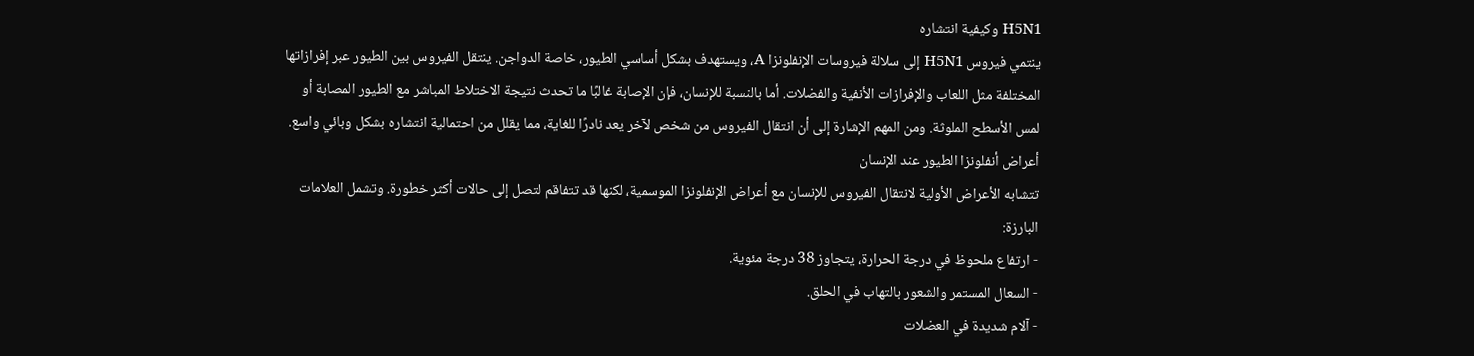H5N1 وكيفية انتشاره
ينتمي فيروس H5N1 إلى سلالة فيروسات الإنفلونزا A، ويستهدف بشكل أساسي الطيور، خاصة الدواجن. ينتقل الفيروس بين الطيور عبر إفرازاتها المختلفة مثل اللعاب والإفرازات الأنفية والفضلات. أما بالنسبة للإنسان، فإن الإصابة غالبًا ما تحدث نتيجة الاختلاط المباشر مع الطيور المصابة أو لمس الأسطح الملوثة. ومن المهم الإشارة إلى أن انتقال الفيروس من شخص لآخر يعد نادرًا للغاية، مما يقلل من احتمالية انتشاره بشكل وبائي واسع.
أعراض أنفلونزا الطيور عند الإنسان
تتشابه الأعراض الأولية لانتقال الفيروس للإنسان مع أعراض الإنفلونزا الموسمية، لكنها قد تتفاقم لتصل إلى حالات أكثر خطورة. وتشمل العلامات البارزة:
- ارتفاع ملحوظ في درجة الحرارة، يتجاوز 38 درجة مئوية.
- السعال المستمر والشعور بالتهاب في الحلق.
- آلام شديدة في العضلات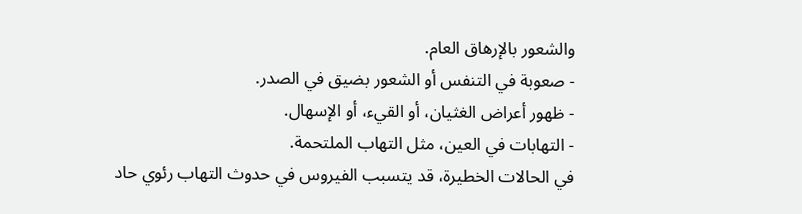والشعور بالإرهاق العام.
- صعوبة في التنفس أو الشعور بضيق في الصدر.
- ظهور أعراض الغثيان، أو القيء، أو الإسهال.
- التهابات في العين، مثل التهاب الملتحمة.
في الحالات الخطيرة، قد يتسبب الفيروس في حدوث التهاب رئوي حاد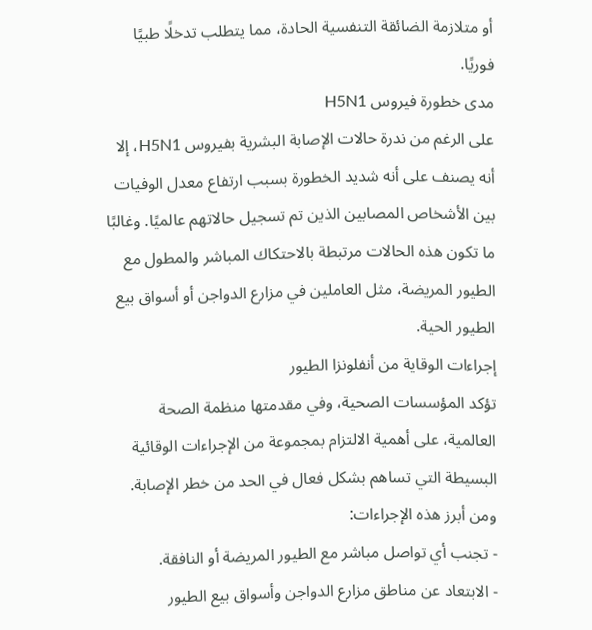أو متلازمة الضائقة التنفسية الحادة، مما يتطلب تدخلًا طبيًا فوريًا.
مدى خطورة فيروس H5N1
على الرغم من ندرة حالات الإصابة البشرية بفيروس H5N1، إلا أنه يصنف على أنه شديد الخطورة بسبب ارتفاع معدل الوفيات بين الأشخاص المصابين الذين تم تسجيل حالاتهم عالميًا. وغالبًا ما تكون هذه الحالات مرتبطة بالاحتكاك المباشر والمطول مع الطيور المريضة، مثل العاملين في مزارع الدواجن أو أسواق بيع الطيور الحية.
إجراءات الوقاية من أنفلونزا الطيور
تؤكد المؤسسات الصحية، وفي مقدمتها منظمة الصحة العالمية، على أهمية الالتزام بمجموعة من الإجراءات الوقائية البسيطة التي تساهم بشكل فعال في الحد من خطر الإصابة. ومن أبرز هذه الإجراءات:
- تجنب أي تواصل مباشر مع الطيور المريضة أو النافقة.
- الابتعاد عن مناطق مزارع الدواجن وأسواق بيع الطيور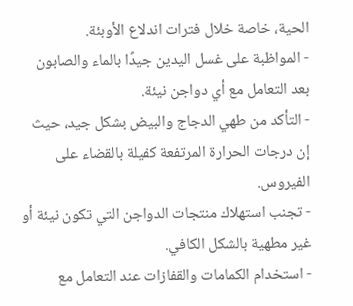الحية، خاصة خلال فترات اندلاع الأوبئة.
- المواظبة على غسل اليدين جيدًا بالماء والصابون بعد التعامل مع أي دواجن نيئة.
- التأكد من طهي الدجاج والبيض بشكل جيد، حيث إن درجات الحرارة المرتفعة كفيلة بالقضاء على الفيروس.
- تجنب استهلاك منتجات الدواجن التي تكون نيئة أو غير مطهية بالشكل الكافي.
- استخدام الكمامات والقفازات عند التعامل مع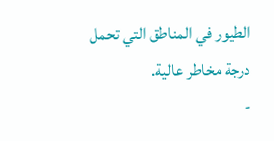الطيور في المناطق التي تحمل درجة مخاطر عالية.
-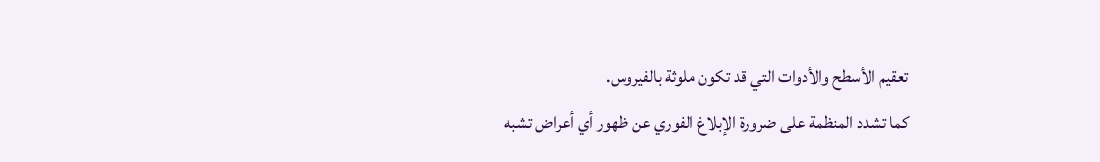تعقيم الأسطح والأدوات التي قد تكون ملوثة بالفيروس.
كما تشدد المنظمة على ضرورة الإبلاغ الفوري عن ظهور أي أعراض تشبه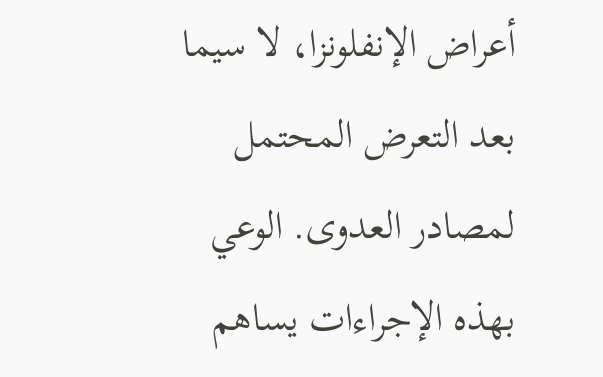أعراض الإنفلونزا، لا سيما بعد التعرض المحتمل لمصادر العدوى. الوعي بهذه الإجراءات يساهم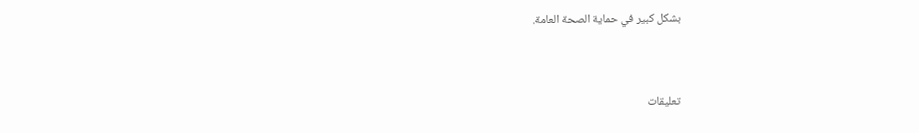بشكل كبير في حماية الصحة العامة.


تعليقات